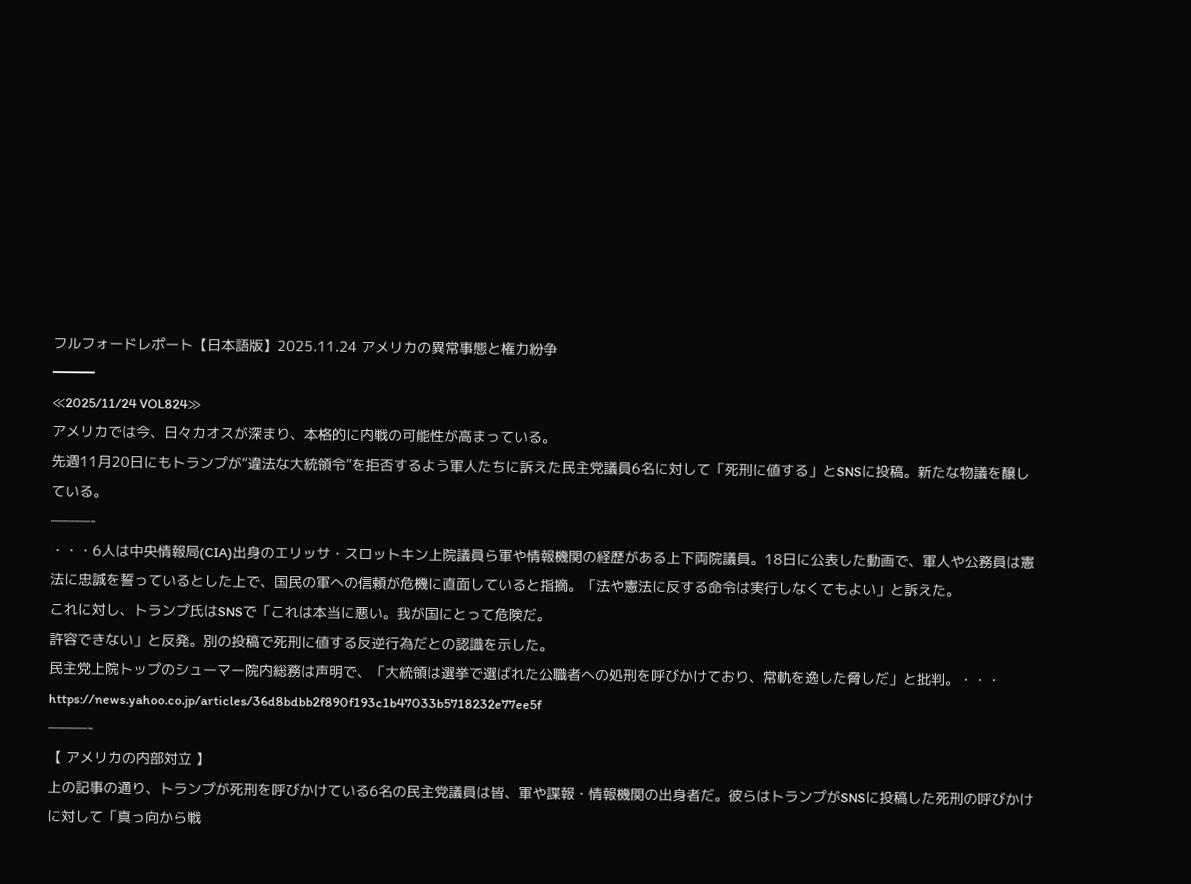フルフォードレポート【日本語版】2025.11.24 アメリカの異常事態と権力紛争
━━━
≪2025/11/24 VOL824≫
アメリカでは今、日々カオスが深まり、本格的に内戦の可能性が高まっている。
先週11月20日にもトランプが“違法な大統領令”を拒否するよう軍人たちに訴えた民主党議員6名に対して「死刑に値する」とSNSに投稿。新たな物議を醸している。
———-
・・・6人は中央情報局(CIA)出身のエリッサ・スロットキン上院議員ら軍や情報機関の経歴がある上下両院議員。18日に公表した動画で、軍人や公務員は憲法に忠誠を誓っているとした上で、国民の軍への信頼が危機に直面していると指摘。「法や憲法に反する命令は実行しなくてもよい」と訴えた。
これに対し、トランプ氏はSNSで「これは本当に悪い。我が国にとって危険だ。
許容できない」と反発。別の投稿で死刑に値する反逆行為だとの認識を示した。
民主党上院トップのシューマー院内総務は声明で、「大統領は選挙で選ばれた公職者への処刑を呼びかけており、常軌を逸した脅しだ」と批判。・・・
https://news.yahoo.co.jp/articles/36d8bdbb2f890f193c1b47033b5718232e77ee5f
———-
【 アメリカの内部対立 】
上の記事の通り、トランプが死刑を呼びかけている6名の民主党議員は皆、軍や諜報・情報機関の出身者だ。彼らはトランプがSNSに投稿した死刑の呼びかけに対して「真っ向から戦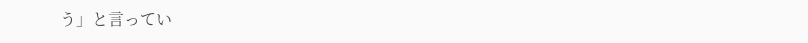う」と言ってい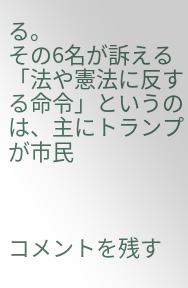る。
その6名が訴える「法や憲法に反する命令」というのは、主にトランプが市民



コメントを残す